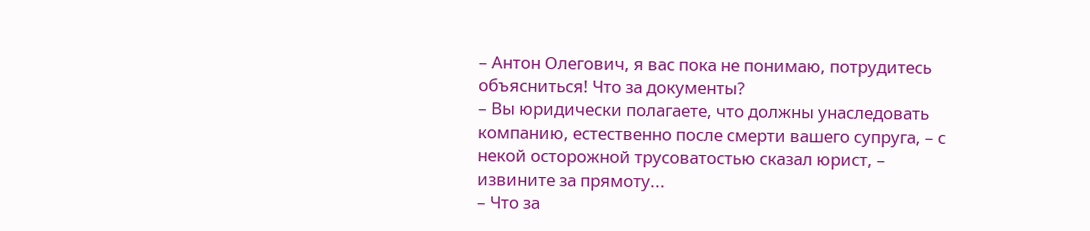– Антон Олегович, я вас пока не понимаю, потрудитесь объясниться! Что за документы?
– Вы юридически полагаете, что должны унаследовать компанию, естественно после смерти вашего супруга, – с некой осторожной трусоватостью сказал юрист, – извините за прямоту...
– Что за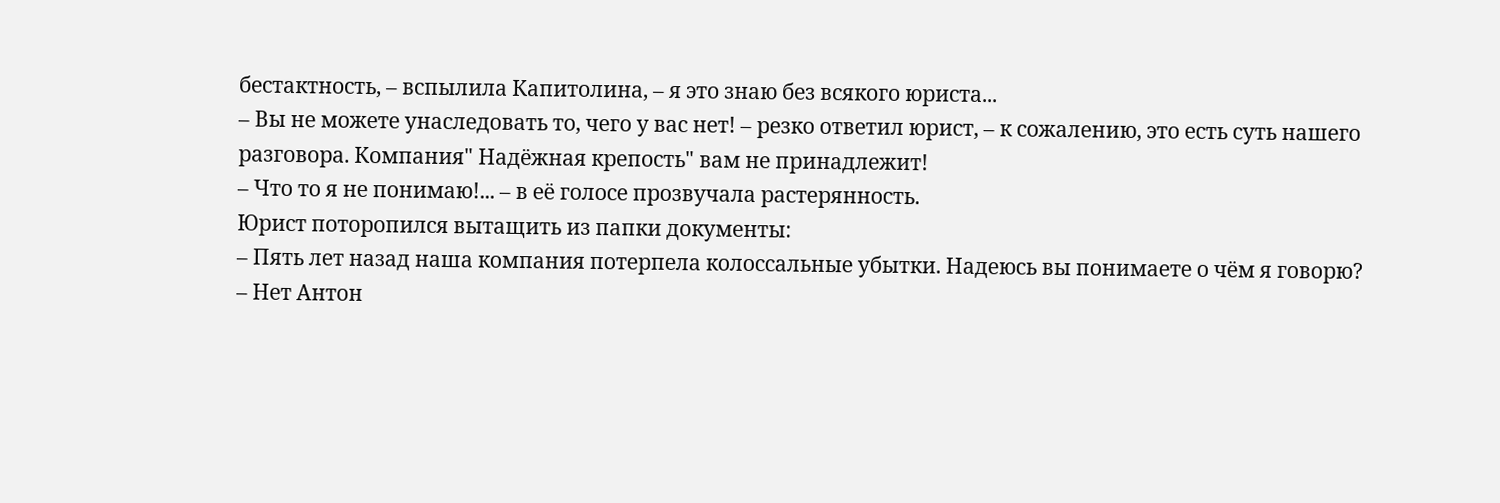бестактность, – вспылила Капитолина, – я это знаю без всякого юриста...
– Вы не можете унаследовать то, чего у вас нет! – резко ответил юрист, – к сожалению, это есть суть нашего разговора. Компания" Надёжная крепость" вам не принадлежит!
– Что то я не понимаю!... – в её голосе прозвучала растерянность.
Юрист поторопился вытащить из папки документы:
– Пять лет назад наша компания потерпела колоссальные убытки. Надеюсь вы понимаете о чём я говорю?
– Нет Антон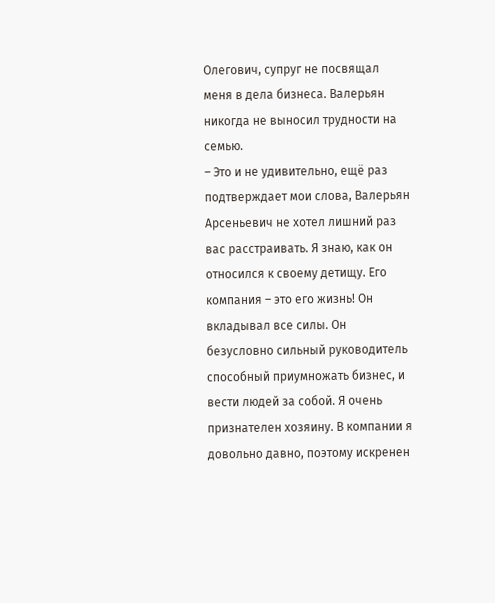Олегович, супруг не посвящал меня в дела бизнеса. Валерьян никогда не выносил трудности на семью.
– Это и не удивительно, ещё раз подтверждает мои слова, Валерьян Арсеньевич не хотел лишний раз вас расстраивать. Я знаю, как он относился к своему детищу. Его компания – это его жизнь! Он вкладывал все силы. Он безусловно сильный руководитель способный приумножать бизнес, и вести людей за собой. Я очень признателен хозяину. В компании я довольно давно, поэтому искренен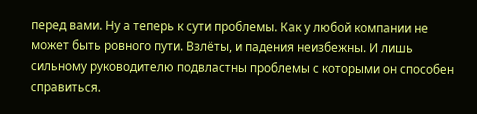перед вами. Ну а теперь к сути проблемы. Как у любой компании не может быть ровного пути. Взлёты, и падения неизбежны. И лишь сильному руководителю подвластны проблемы с которыми он способен справиться.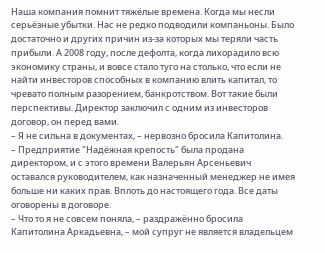Наша компания помнит тяжёлые времена. Когда мы несли серьёзные убытки. Нас не редко подводили компаньоны. Было достаточно и других причин из-за которых мы теряли часть прибыли. А 2008 году, после дефолта, когда лихорадило всю экономику страны, и вовсе стало туго на столько, что если не найти инвесторов способных в компанию влить капитал, то чревато полным разорением, банкротством. Вот такие были перспективы. Директор заключил с одним из инвесторов договор, он перед вами.
– Я не сильна в документах, – нервозно бросила Капитолина.
– Предприятие "Надёжная крепость" была продана директором, и с этого времени Валерьян Арсеньевич оставался руководителем, как назначенный менеджер не имея больше ни каких прав. Вплоть до настоящего года. Все даты оговорены в договоре.
– Что то я не совсем поняла, – раздражённо бросила Капитолина Аркадьевна, – мой супруг не является владельцем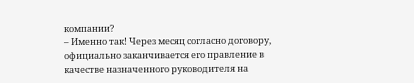компании?
– Именно так! Через месяц согласно договору, официально заканчивается его правление в качестве назначенного руководителя на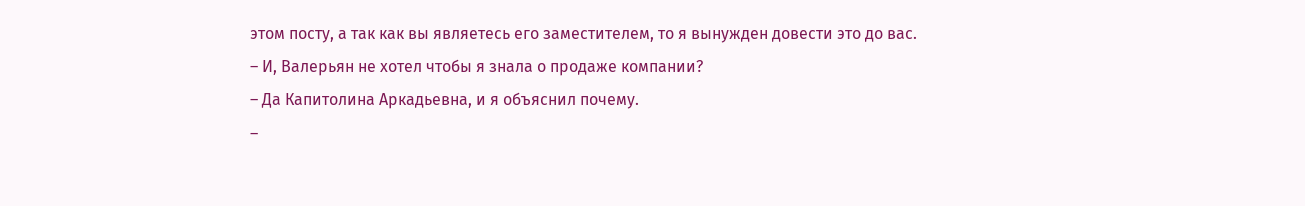этом посту, а так как вы являетесь его заместителем, то я вынужден довести это до вас.
– И, Валерьян не хотел чтобы я знала о продаже компании?
– Да Капитолина Аркадьевна, и я объяснил почему.
–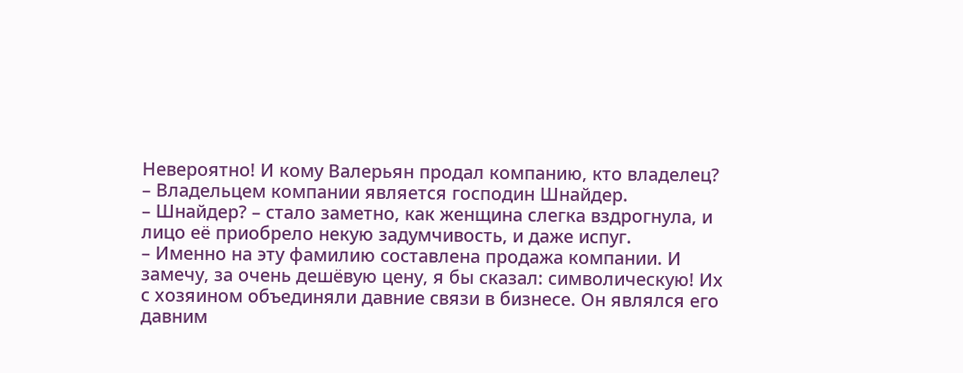Невероятно! И кому Валерьян продал компанию, кто владелец?
– Владельцем компании является господин Шнайдер.
– Шнайдер? – стало заметно, как женщина слегка вздрогнула, и лицо её приобрело некую задумчивость, и даже испуг.
– Именно на эту фамилию составлена продажа компании. И замечу, за очень дешёвую цену, я бы сказал: символическую! Их с хозяином объединяли давние связи в бизнесе. Он являлся его давним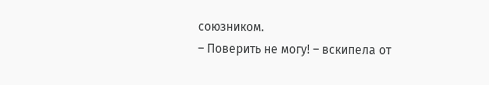союзником.
– Поверить не могу! – вскипела от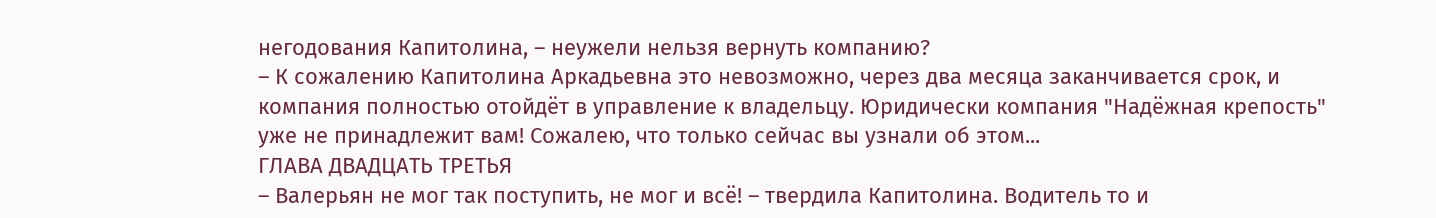негодования Капитолина, – неужели нельзя вернуть компанию?
– К сожалению Капитолина Аркадьевна это невозможно, через два месяца заканчивается срок, и компания полностью отойдёт в управление к владельцу. Юридически компания "Надёжная крепость" уже не принадлежит вам! Сожалею, что только сейчас вы узнали об этом...
ГЛАВА ДВАДЦАТЬ ТРЕТЬЯ
– Валерьян не мог так поступить, не мог и всё! – твердила Капитолина. Водитель то и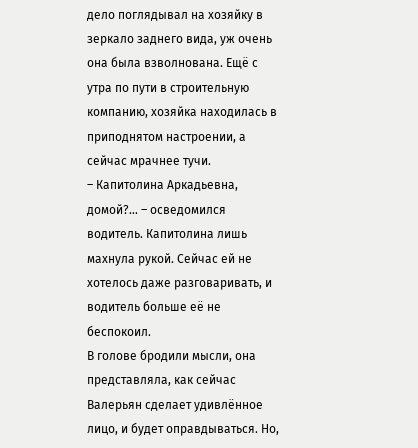дело поглядывал на хозяйку в зеркало заднего вида, уж очень она была взволнована. Ещё с утра по пути в строительную компанию, хозяйка находилась в приподнятом настроении, а сейчас мрачнее тучи.
– Капитолина Аркадьевна, домой?... – осведомился водитель. Капитолина лишь махнула рукой. Сейчас ей не хотелось даже разговаривать, и водитель больше её не беспокоил.
В голове бродили мысли, она представляла, как сейчас Валерьян сделает удивлённое лицо, и будет оправдываться. Но,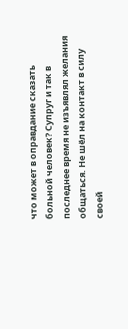что может в оправдание сказать больной человек? Супруг и так в последнее время не изъявлял желания общаться. Не шёл на контакт в силу своей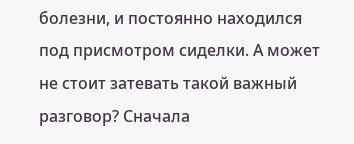болезни, и постоянно находился под присмотром сиделки. А может не стоит затевать такой важный разговор? Сначала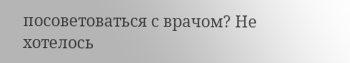посоветоваться с врачом? Не хотелось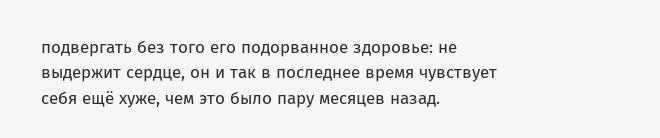подвергать без того его подорванное здоровье: не выдержит сердце, он и так в последнее время чувствует себя ещё хуже, чем это было пару месяцев назад.